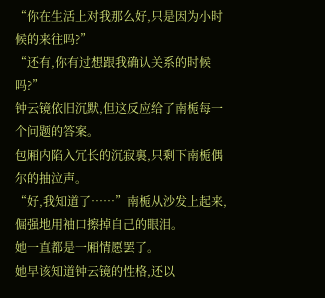“你在生活上对我那么好,只是因为小时候的来往吗?”
“还有,你有过想跟我确认关系的时候吗?”
钟云镜依旧沉默,但这反应给了南栀每一个问题的答案。
包厢内陷入冗长的沉寂裏,只剩下南栀偶尔的抽泣声。
“好,我知道了……”南栀从沙发上起来,倔强地用袖口擦掉自己的眼泪。
她一直都是一厢情愿罢了。
她早该知道钟云镜的性格,还以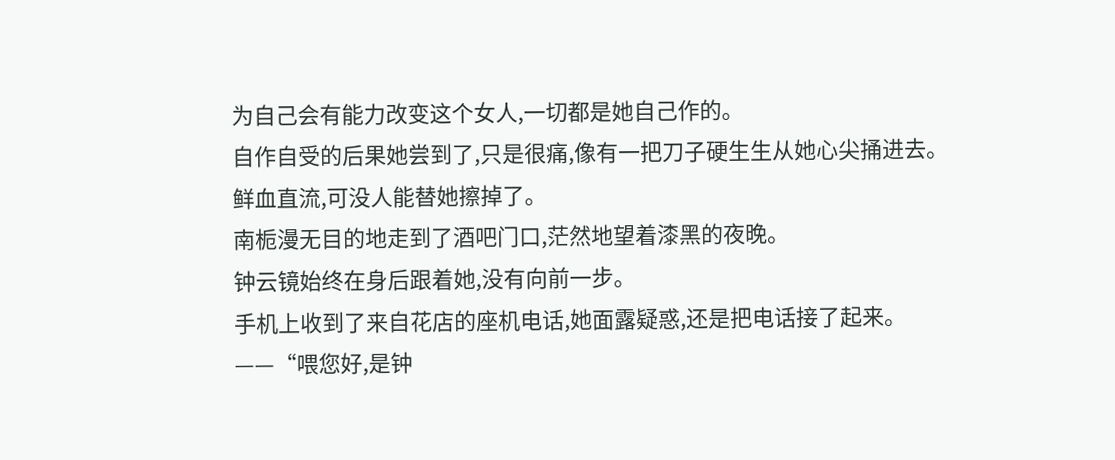为自己会有能力改变这个女人,一切都是她自己作的。
自作自受的后果她尝到了,只是很痛,像有一把刀子硬生生从她心尖捅进去。
鲜血直流,可没人能替她擦掉了。
南栀漫无目的地走到了酒吧门口,茫然地望着漆黑的夜晚。
钟云镜始终在身后跟着她,没有向前一步。
手机上收到了来自花店的座机电话,她面露疑惑,还是把电话接了起来。
——“喂您好,是钟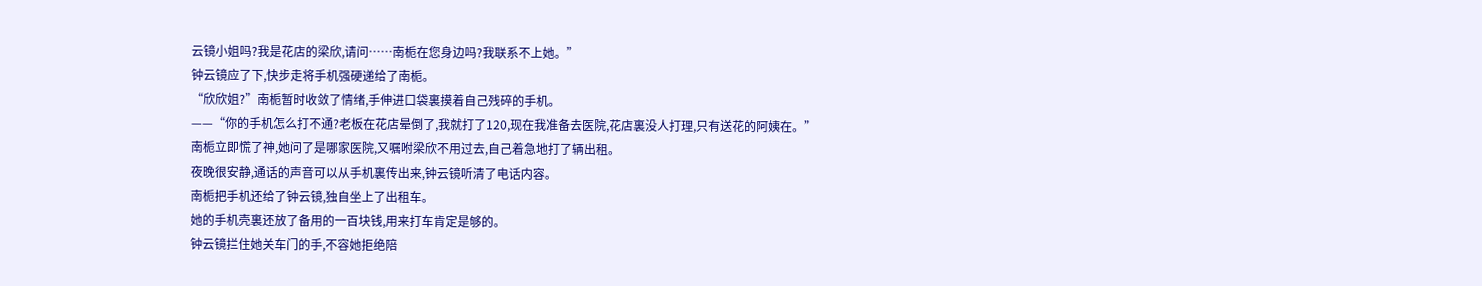云镜小姐吗?我是花店的梁欣,请问……南栀在您身边吗?我联系不上她。”
钟云镜应了下,快步走将手机强硬递给了南栀。
“欣欣姐?”南栀暂时收敛了情绪,手伸进口袋裏摸着自己残碎的手机。
——“你的手机怎么打不通?老板在花店晕倒了,我就打了120,现在我准备去医院,花店裏没人打理,只有送花的阿姨在。”
南栀立即慌了神,她问了是哪家医院,又嘱咐梁欣不用过去,自己着急地打了辆出租。
夜晚很安静,通话的声音可以从手机裏传出来,钟云镜听清了电话内容。
南栀把手机还给了钟云镜,独自坐上了出租车。
她的手机壳裏还放了备用的一百块钱,用来打车肯定是够的。
钟云镜拦住她关车门的手,不容她拒绝陪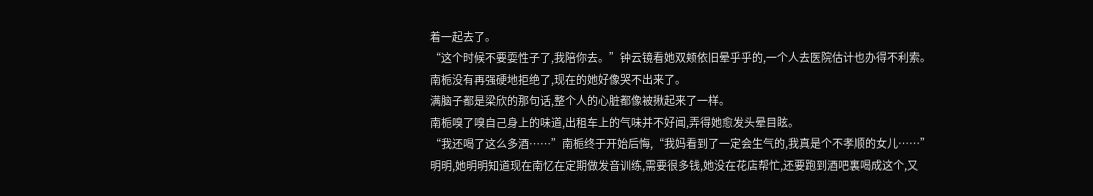着一起去了。
“这个时候不要耍性子了,我陪你去。”钟云镜看她双颊依旧晕乎乎的,一个人去医院估计也办得不利索。
南栀没有再强硬地拒绝了,现在的她好像哭不出来了。
满脑子都是梁欣的那句话,整个人的心脏都像被揪起来了一样。
南栀嗅了嗅自己身上的味道,出租车上的气味并不好闻,弄得她愈发头晕目眩。
“我还喝了这么多酒……”南栀终于开始后悔,“我妈看到了一定会生气的,我真是个不孝顺的女儿……”
明明,她明明知道现在南忆在定期做发音训练,需要很多钱,她没在花店帮忙,还要跑到酒吧裏喝成这个,又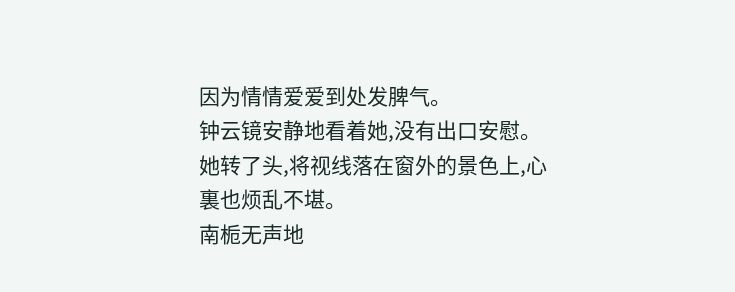因为情情爱爱到处发脾气。
钟云镜安静地看着她,没有出口安慰。
她转了头,将视线落在窗外的景色上,心裏也烦乱不堪。
南栀无声地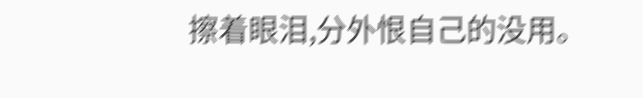擦着眼泪,分外恨自己的没用。